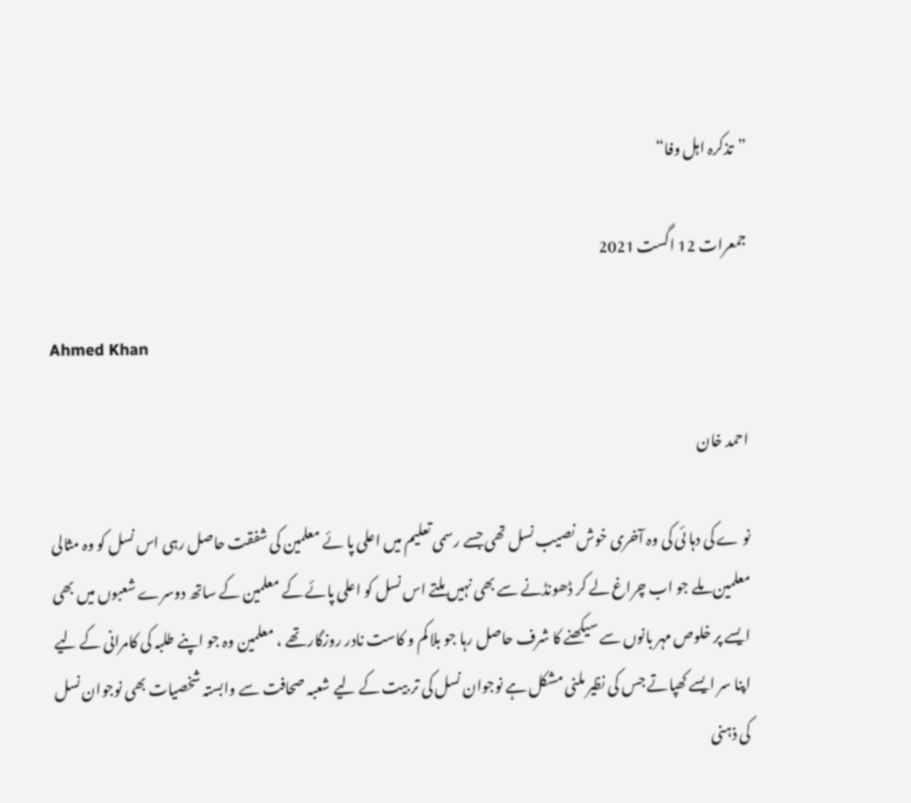”تذکرہ اہل وفا“

جمعرات 12 اگست 2021

Ahmed Khan

احمد خان

نو ے کی دہا ئی کی وہ آخری خوش نصیب نسل تھی جسے رسمی تعلیم میں اعلی پا ئے معلمین کی شفقت حاصل رہی اس نسل کو وہ مثالی معلمین ملے جو اب چراغ لے کر ڈھونڈنے سے بھی نہیں ملتے اس نسل کو اعلی پائے کے معلمین کے ساتھ دوسرے شعبوں میں بھی ایسے پر خلوص مہر بانوں سے سیکھنے کا شرف حاصل رہا جو بلا کم و کاست نادر روزگار تھے ، معلمین وہ جو اپنے طلبہ کی کامرانی کے لیے اپنا سر ایسے کھپاتے جس کی نظیر ملنی مشکل ہے نوجوان نسل کی تر بیت کے لیے شعبہ صحافت سے وابستہ شخصیات بھی نوجوان نسل کی ذہنی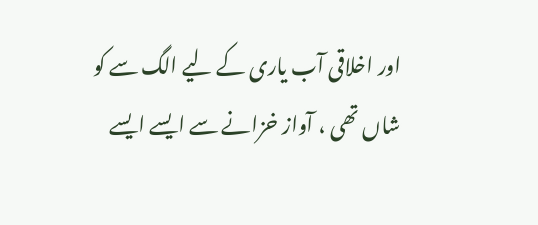اور اخلاقی آب یاری کے لیے الگ سے کو شاں تھی ، آواز خزانے سے ایسے ایسے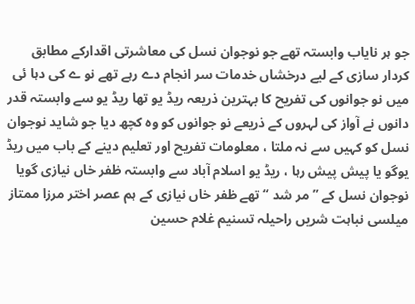جو ہر نایاب وابستہ تھے جو نوجوان نسل کی معاشرتی اقدارکے مطابق کردار سازی کے لیے درخشاں خدمات سر انجام دے رہے تھے نو ے کی دہا ئی میں نو جوانوں کی تفریح کا بہترین ذریعہ ریڈ یو تھا ریڈ یو سے وابستہ قدر دانوں نے آواز کی لہروں کے ذریعے نو جوانوں کو وہ کچھ دیا جو شاید نوجوان نسل کو کہیں سے نہ ملتا ، معلومات تفریح اور تعلیم دینے کے باب میں ریڈ یوگو یا پیش پیش رہا ، ریڈ یو اسلام آباد سے وابستہ ظفر خاں نیازی گویا نوجوان نسل کے ” مر شد “ تھے ظفر خاں نیازی کے ہم عصر اختر مرزا ممتاز میلسی نباہت شریں راحیلہ تسنیم غلام حسین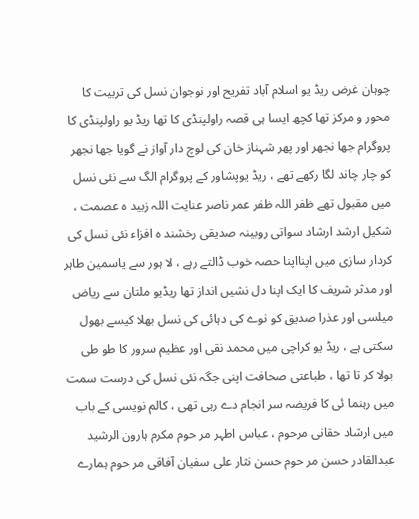چوہان غرض ریڈ یو اسلام آباد تفریح اور نوجوان نسل کی تربیت کا محور و مرکز تھا کچھ ایسا ہی قصہ راولپنڈی کا تھا ریڈ یو راولپنڈی کا پروگرام جھا نجھر اور پھر شہناز خان کی لوچ دار آواز نے گویا جھا نجھر کو چار چاند لگا رکھے تھے ، ریڈ یوپشاور کے پروگرام الگ سے نئی نسل میں مقبول تھے ظفر اللہ ظفر عمر ناصر عنایت اللہ زبید ہ عصمت ، شکیل ارشد ارشاد سواتی روبینہ صدیقی رخشند ہ افزاء نئی نسل کی کردار سازی میں اپنااپنا حصہ خوب ڈالتے رہے ، لا ہور سے یاسمین طاہر اور مدثر شریف کا ایک اپنا دل نشیں انداز تھا ریڈیو ملتان سے ریاض میلسی اور عذرا صدیق کو نوے کی دہائی کی نسل بھلا کیسے بھول سکتی ہے ، ریڈ یو کراچی میں محمد نقی اور عظیم سرور کا طو طی بولا کر تا تھا ، طباعتی صحافت اپنی جگہ نئی نسل کی درست سمت میں رہنما ئی کا فریضہ سر انجام دے رہی تھی ، کالم نویسی کے باب میں ارشاد حقانی مرحوم ، عباس اطہر مر حوم مکرم ہارون الرشید عبدالقادر حسن مر حوم حسن نثار علی سفیان آفاقی مر حوم ہمارے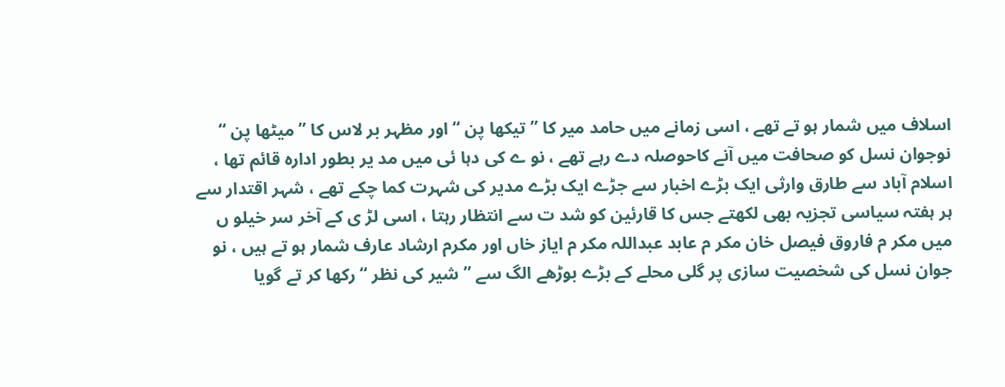اسلاف میں شمار ہو تے تھے ، اسی زمانے میں حامد میر کا ” تیکھا پن “ اور مظہر بر لاس کا ” میٹھا پن “ نوجوان نسل کو صحافت میں آنے کاحوصلہ دے رہے تھے ، نو ے کی دہا ئی میں مد یر بطور ادارہ قائم تھا ، اسلام آباد سے طارق وارثی ایک بڑے اخبار سے جڑے ایک بڑے مدیر کی شہرت کما چکے تھے ، شہر اقتدار سے ہر ہفتہ سیاسی تجزیہ بھی لکھتے جس کا قارئین کو شد ت سے انتظار رہتا ، اسی لڑ ی کے آخر سر خیلو ں میں مکر م فاروق فیصل خان مکر م عابد عبداللہ مکر م ایاز خاں اور مکرم ارشاد عارف شمار ہو تے ہیں ، نو جوان نسل کی شخصیت سازی پر گلی محلے کے بڑے بوڑھے الگ سے ” شیر کی نظر “ رکھا کر تے گویا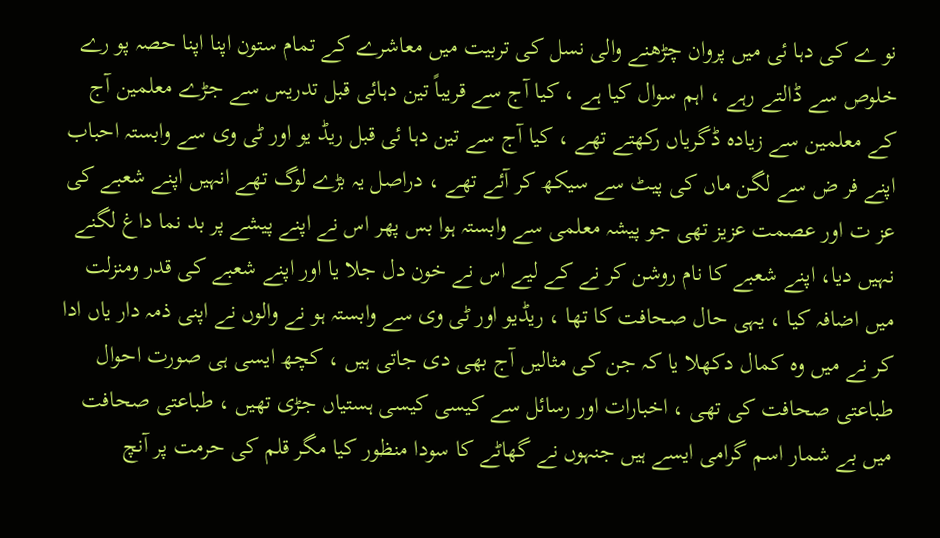نو ے کی دہا ئی میں پروان چڑھنے والی نسل کی تربیت میں معاشرے کے تمام ستون اپنا اپنا حصہ پو رے خلوص سے ڈالتے رہے ، اہم سوال کیا ہے ، کیا آج سے قریباً تین دہائی قبل تدریس سے جڑے معلمین آج کے معلمین سے زیادہ ڈگریاں رکھتے تھے ، کیا آج سے تین دہا ئی قبل ریڈ یو اور ٹی وی سے وابستہ احباب اپنے فر ض سے لگن ماں کی پیٹ سے سیکھ کر آئے تھے ، دراصل یہ بڑے لوگ تھے انہیں اپنے شعبے کی عز ت اور عصمت عزیز تھی جو پیشہ معلمی سے وابستہ ہوا بس پھر اس نے اپنے پیشے پر بد نما داغ لگنے نہیں دیا، اپنے شعبے کا نام روشن کر نے کے لیے اس نے خون دل جلا یا اور اپنے شعبے کی قدر ومنزلت میں اضافہ کیا ، یہی حال صحافت کا تھا ، ریڈیو اور ٹی وی سے وابستہ ہو نے والوں نے اپنی ذمہ دار یاں ادا کر نے میں وہ کمال دکھلا یا کہ جن کی مثالیں آج بھی دی جاتی ہیں ، کچھ ایسی ہی صورت احوال طباعتی صحافت کی تھی ، اخبارات اور رسائل سے کیسی کیسی ہستیاں جڑی تھیں ، طباعتی صحافت میں بے شمار اسم گرامی ایسے ہیں جنہوں نے گھاٹے کا سودا منظور کیا مگر قلم کی حرمت پر آنچ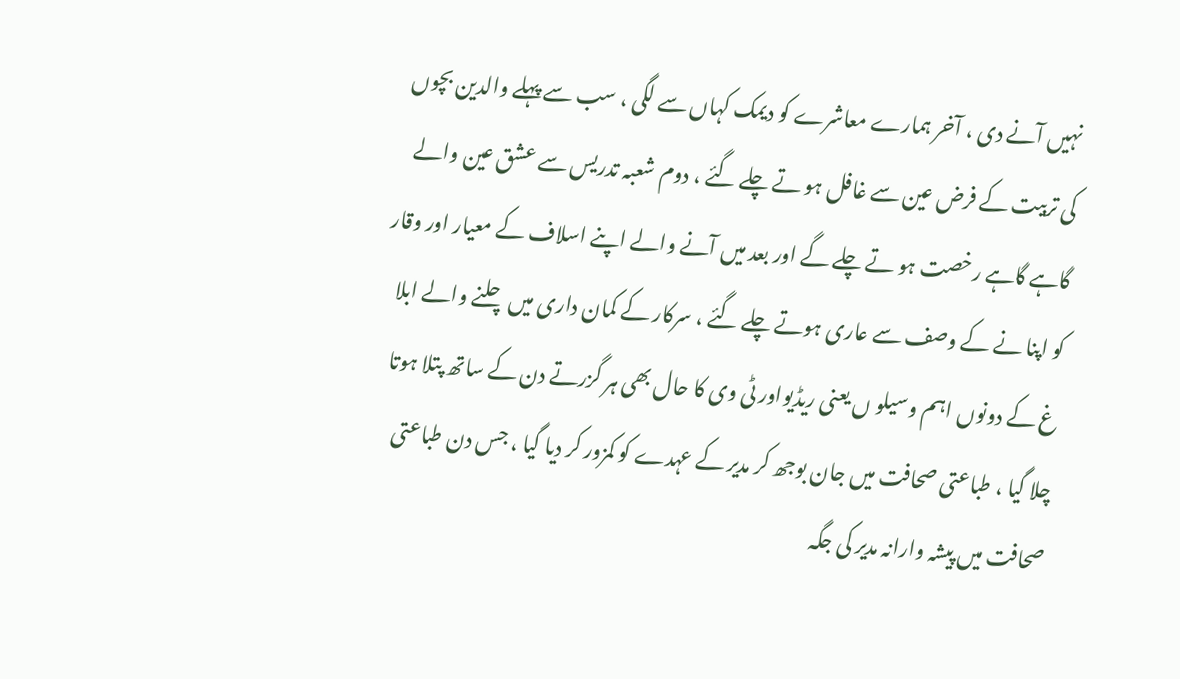نہیں آنے دی ، آخر ہمارے معاشرے کو دیمک کہاں سے لگی ، سب سے پہلے والدین بچوں کی تربیت کے فرض عین سے غافل ہو تے چلے گئے ، دوم شعبہ تدریس سے عشق عین والے گاہے گاہے رخصت ہو تے چلے گے اور بعد میں آنے والے اپنے اسلاف کے معیار اور وقار کو اپنا نے کے وصف سے عاری ہوتے چلے گئے ، سرکار کے کمان داری میں چلنے والے ابلا غ کے دونوں اہم وسیلو ں یعنی ریڈیواور ٹی وی کا حال بھی ہر گزرتے دن کے ساتھ پتلا ہوتا چلا گیا ، طباعتی صحافت میں جان بوجھ کر مدیر کے عہدے کو کمزور کر دیا گیا ، جس دن طباعتی صحافت میں پیشہ وارانہ مدیر کی جگہ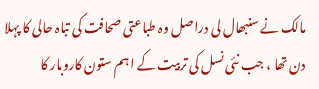مالک نے سنبھال لی دراصل وہ طباعتی صحافت کی تباہ حالی کا پہلا دن تھا ، جب نئی نسل کی تربیت کے اہم ستون کاروبار کا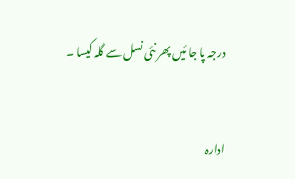درجہ پا جا ئیں پھر نئی نسل سے گلہ کیسا ۔


ادارہ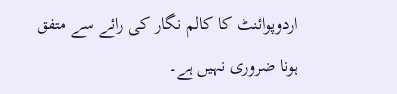اردوپوائنٹ کا کالم نگار کی رائے سے متفق ہونا ضروری نہیں ہے۔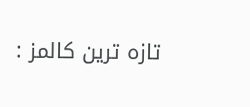تازہ ترین کالمز :